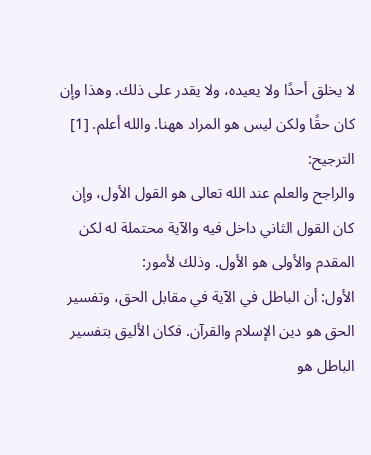لا يخلق أحدًا ولا يعيده، ولا يقدر على ذلك. وهذا وإن كان حقًا ولكن ليس هو المراد ههنا. والله أعلم. [1]
الترجيح:
والراجح والعلم عند الله تعالى هو القول الأول، وإن كان القول الثاني داخل فيه والآية محتملة له لكن المقدم والأولى هو الأول. وذلك لأمور:
الأول: أن الباطل في الآية في مقابل الحق، وتفسير الحق هو دين الإسلام والقرآن. فكان الأليق بتفسير الباطل هو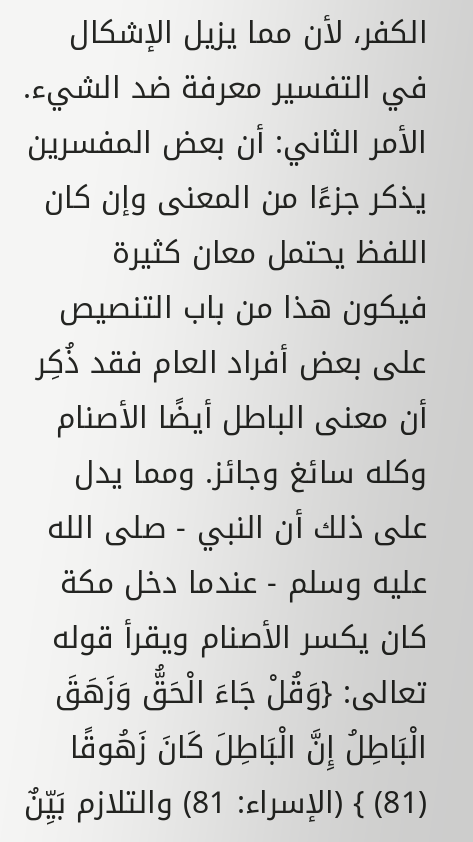الكفر، لأن مما يزيل الإشكال في التفسير معرفة ضد الشيء.
الأمر الثاني: أن بعض المفسرين يذكر جزءًا من المعنى وإن كان اللفظ يحتمل معان كثيرة فيكون هذا من باب التنصيص على بعض أفراد العام فقد ذُكِر أن معنى الباطل أيضًا الأصنام وكله سائغ وجائز. ومما يدل على ذلك أن النبي - صلى الله عليه وسلم - عندما دخل مكة كان يكسر الأصنام ويقرأ قوله تعالى: {وَقُلْ جَاءَ الْحَقُّ وَزَهَقَ الْبَاطِلُ إِنَّ الْبَاطِلَ كَانَ زَهُوقًا (81) } (الإسراء: 81) والتلازم بَيِّنٌ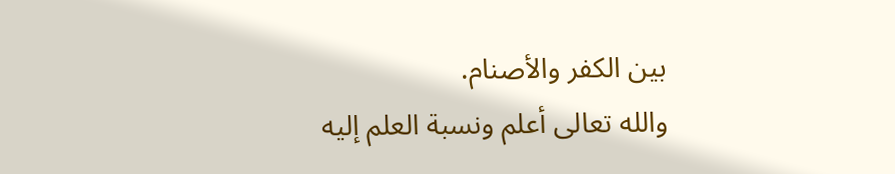بين الكفر والأصنام.
والله تعالى أعلم ونسبة العلم إليه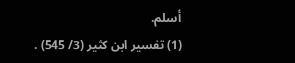أسلم.
(1) تفسير ابن كثير (3/ 545) .